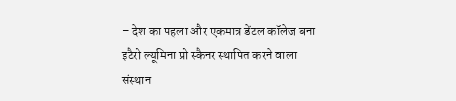– देश का पहला और एकमात्र डेंटल कॉलेज बना इटैरो ल्यूमिना प्रो स्कैनर स्थापित करने वाला संस्थान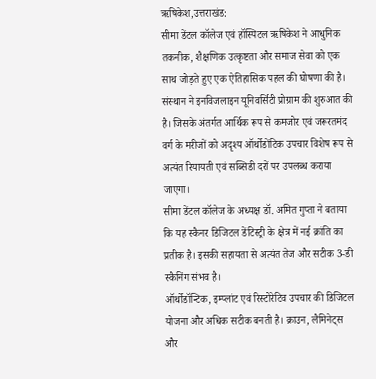ऋषिकेश,उत्तराखंड:
सीमा डेंटल कॉलेज एवं हॉस्पिटल ऋषिकेश ने आधुनिक तकनीक, शैक्षणिक उत्कृष्टता और समाज सेवा को एक साथ जोड़ते हुए एक ऐतिहासिक पहल की घोषणा की है। संस्थान ने इनविजलाइन यूनिवर्सिटी प्रोग्राम की शुरुआत की है। जिसके अंतर्गत आर्थिक रूप से कमजोर एवं जरूरतमंद वर्ग के मरीजों को अदृश्य ऑर्थोडोंटिक उपचार विशेष रूप से अत्यंत रियायती एवं सब्सिडी दरों पर उपलब्ध कराया जाएगा।
सीमा डेंटल कॉलेज के अध्यक्ष डॉ. अमित गुप्ता ने बताया कि यह स्कैनर डिजिटल डेंटिस्ट्री के क्षेत्र में नई क्रांति का प्रतीक है। इसकी सहायता से अत्यंत तेज और सटीक 3-डी स्कैनिंग संभव है।
ऑर्थोडॉन्टिक, इम्प्लांट एवं रिस्टोरेटिव उपचार की डिजिटल योजना और अधिक सटीक बनती है। क्राउन, लैमिनेट्स और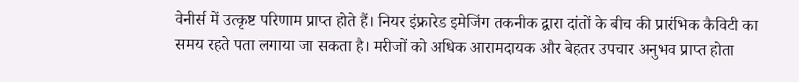वेनीर्स में उत्कृष्ट परिणाम प्राप्त होते हैं। नियर इंफ्रारेड इमेजिंग तकनीक द्वारा दांतों के बीच की प्रारंभिक कैविटी का समय रहते पता लगाया जा सकता है। मरीजों को अधिक आरामदायक और बेहतर उपचार अनुभव प्राप्त होता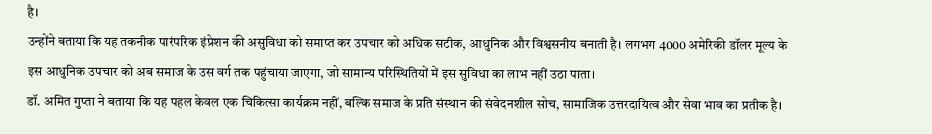है।
उन्होंने बताया कि यह तकनीक पारंपरिक इंप्रेशन की असुविधा को समाप्त कर उपचार को अधिक सटीक, आधुनिक और विश्वसनीय बनाती है। लगभग 4000 अमेरिकी डॉलर मूल्य के इस आधुनिक उपचार को अब समाज के उस वर्ग तक पहुंचाया जाएगा, जो सामान्य परिस्थितियों में इस सुविधा का लाभ नहीं उठा पाता।
डॉ. अमित गुप्ता ने बताया कि यह पहल केवल एक चिकित्सा कार्यक्रम नहीं, बल्कि समाज के प्रति संस्थान की संवेदनशील सोच, सामाजिक उत्तरदायित्व और सेवा भाव का प्रतीक है।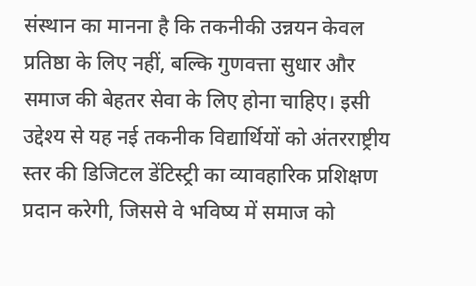संस्थान का मानना है कि तकनीकी उन्नयन केवल प्रतिष्ठा के लिए नहीं, बल्कि गुणवत्ता सुधार और समाज की बेहतर सेवा के लिए होना चाहिए। इसी उद्देश्य से यह नई तकनीक विद्यार्थियों को अंतरराष्ट्रीय स्तर की डिजिटल डेंटिस्ट्री का व्यावहारिक प्रशिक्षण प्रदान करेगी, जिससे वे भविष्य में समाज को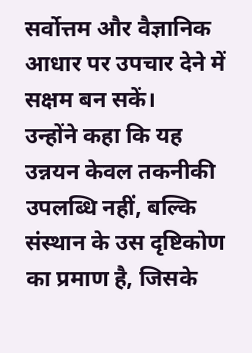सर्वोत्तम और वैज्ञानिक आधार पर उपचार देने में सक्षम बन सकें।
उन्होंने कहा कि यह उन्नयन केवल तकनीकी उपलब्धि नहीं, बल्कि संस्थान के उस दृष्टिकोण का प्रमाण है, जिसके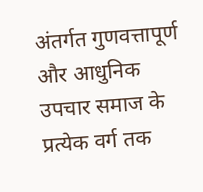अंतर्गत गुणवत्तापूर्ण और आधुनिक उपचार समाज के प्रत्येक वर्ग तक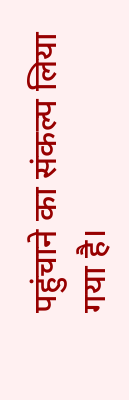पहुंचाने का संकल्प लिया गया है।